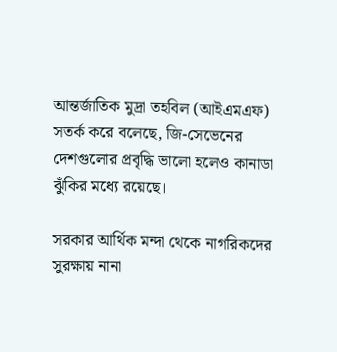আন্তর্জাতিক মুদ্রা তহবিল (আইএমএফ) সতর্ক করে বলেছে, জি-সেভেনের দেশগুলোর প্রবৃদ্ধি ভালো হলেও কানাডা ঝুঁকির মধ্যে রয়েছে।

সরকার আর্থিক মন্দা থেকে নাগরিকদের সুরক্ষায় নানা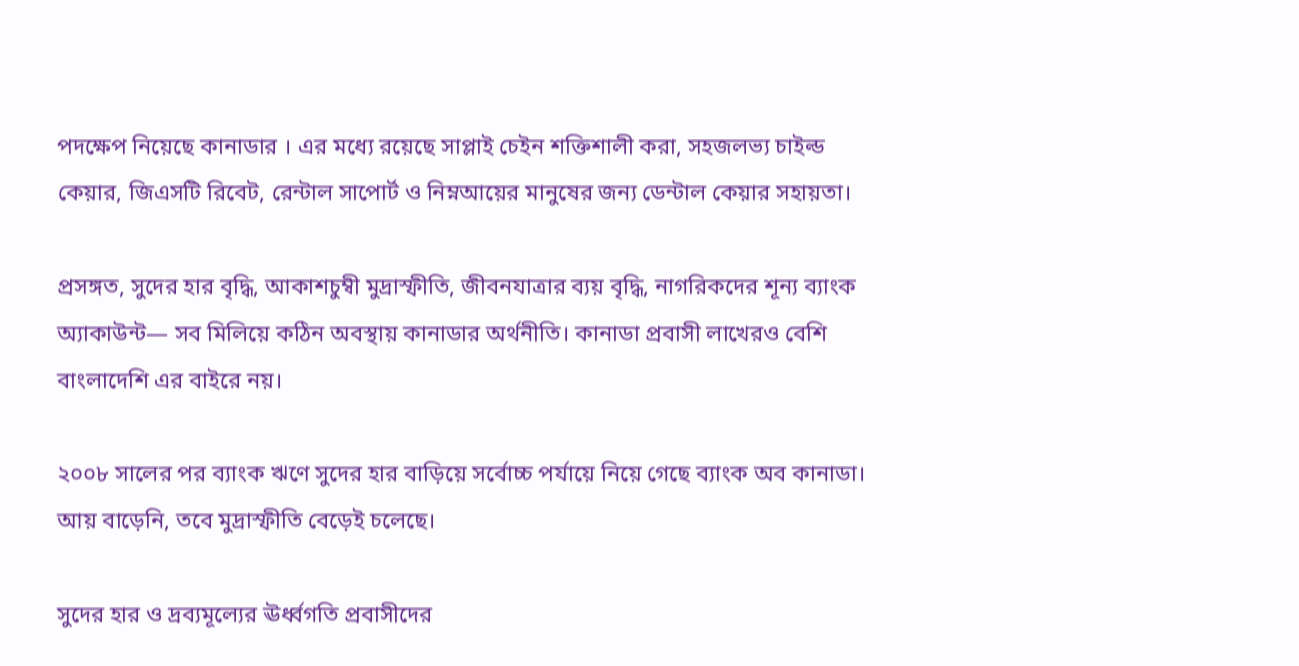পদক্ষেপ নিয়েছে কানাডার । এর মধ্যে রয়েছে সাপ্লাই চেইন শক্তিশালী করা, সহজলভ্য চাইল্ড কেয়ার, জিএসটি রিবেট, রেন্টাল সাপোর্ট ও নিম্নআয়ের মানুষের জন্য ডেন্টাল কেয়ার সহায়তা।

প্রসঙ্গত, সুদের হার বৃদ্ধি, আকাশচুম্বী মুদ্রাস্ফীতি, জীবনযাত্রার ব্যয় বৃদ্ধি, নাগরিকদের শূন্য ব্যাংক অ্যাকাউন্ট— সব মিলিয়ে কঠিন অবস্থায় কানাডার অর্থনীতি। কানাডা প্রবাসী লাখেরও বেশি বাংলাদেশি এর বাইরে নয়।

২০০৮ সালের পর ব্যাংক ঋণে সুদের হার বাড়িয়ে সর্বোচ্চ পর্যায়ে নিয়ে গেছে ব্যাংক অব কানাডা। আয় বাড়েনি, তবে মুদ্রাস্ফীতি বেড়েই চলেছে।

সুদের হার ও দ্রব্যমূল্যের ঊর্ধ্বগতি প্রবাসীদের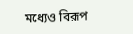মধ্যেও বিরূপ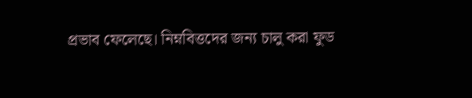প্রভাব ফেলেছে। নিম্নবিত্তদের জন্য চালু করা ফুড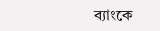ব্যাংকে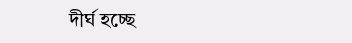দীর্ঘ হচ্ছে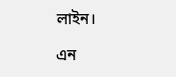লাইন।

এন